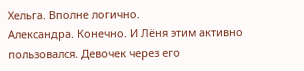Хельга. Вполне логично.
Александра. Конечно. И Лёня этим активно пользовался. Девочек через его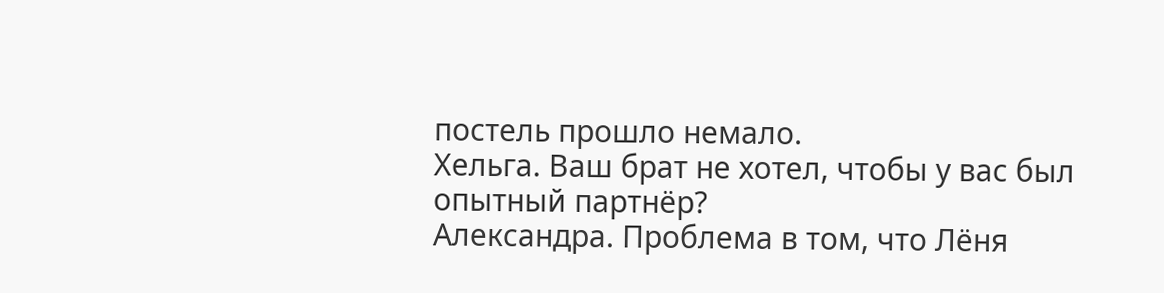постель прошло немало.
Хельга. Ваш брат не хотел, чтобы у вас был опытный партнёр?
Александра. Проблема в том, что Лёня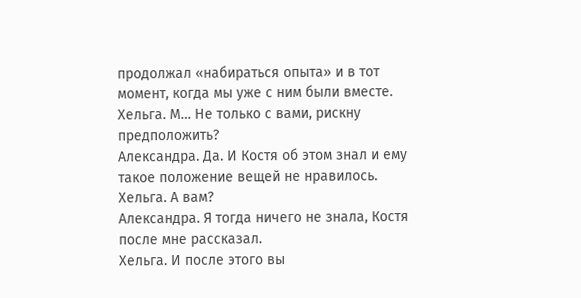продолжал «набираться опыта» и в тот момент, когда мы уже с ним были вместе.
Хельга. М… Не только с вами, рискну предположить?
Александра. Да. И Костя об этом знал и ему такое положение вещей не нравилось.
Хельга. А вам?
Александра. Я тогда ничего не знала, Костя после мне рассказал.
Хельга. И после этого вы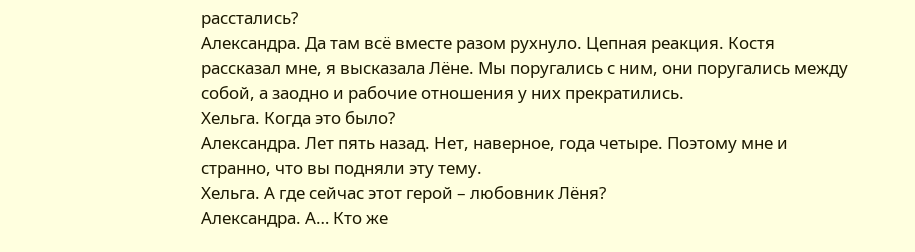расстались?
Александра. Да там всё вместе разом рухнуло. Цепная реакция. Костя рассказал мне, я высказала Лёне. Мы поругались с ним, они поругались между собой, а заодно и рабочие отношения у них прекратились.
Хельга. Когда это было?
Александра. Лет пять назад. Нет, наверное, года четыре. Поэтому мне и странно, что вы подняли эту тему.
Хельга. А где сейчас этот герой – любовник Лёня?
Александра. А… Кто же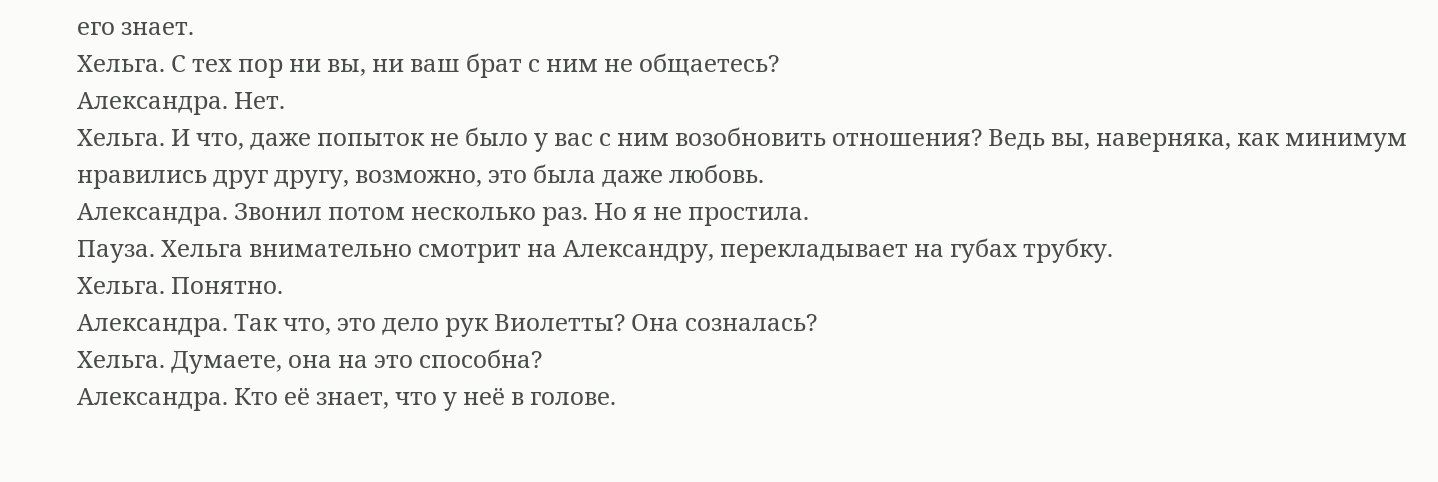его знает.
Хельга. С тех пор ни вы, ни ваш брат с ним не общаетесь?
Александра. Нет.
Хельга. И что, даже попыток не было у вас с ним возобновить отношения? Ведь вы, наверняка, как минимум нравились друг другу, возможно, это была даже любовь.
Александра. Звонил потом несколько раз. Но я не простила.
Пауза. Хельга внимательно смотрит на Александру, перекладывает на губах трубку.
Хельга. Понятно.
Александра. Так что, это дело рук Виолетты? Она созналась?
Хельга. Думаете, она на это способна?
Александра. Кто её знает, что у неё в голове.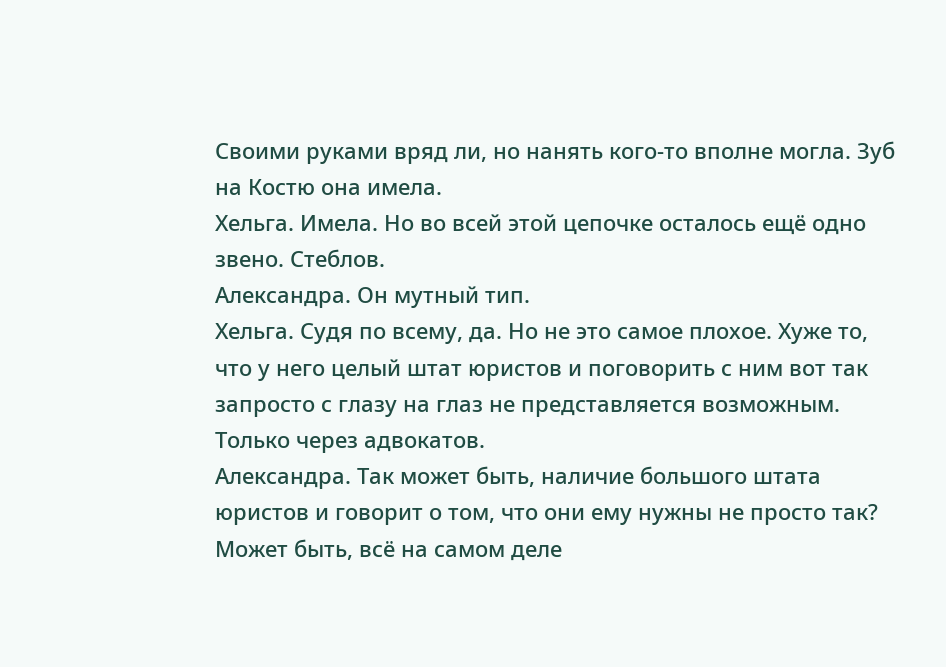Своими руками вряд ли, но нанять кого-то вполне могла. Зуб на Костю она имела.
Хельга. Имела. Но во всей этой цепочке осталось ещё одно звено. Стеблов.
Александра. Он мутный тип.
Хельга. Судя по всему, да. Но не это самое плохое. Хуже то, что у него целый штат юристов и поговорить с ним вот так запросто с глазу на глаз не представляется возможным. Только через адвокатов.
Александра. Так может быть, наличие большого штата юристов и говорит о том, что они ему нужны не просто так? Может быть, всё на самом деле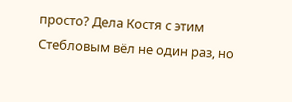просто? Дела Костя с этим Стебловым вёл не один раз, но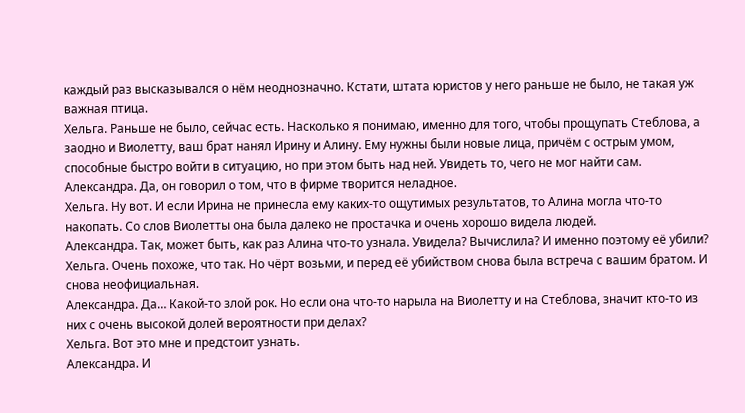каждый раз высказывался о нём неоднозначно. Кстати, штата юристов у него раньше не было, не такая уж важная птица.
Хельга. Раньше не было, сейчас есть. Насколько я понимаю, именно для того, чтобы прощупать Стеблова, а заодно и Виолетту, ваш брат нанял Ирину и Алину. Ему нужны были новые лица, причём с острым умом, способные быстро войти в ситуацию, но при этом быть над ней. Увидеть то, чего не мог найти сам.
Александра. Да, он говорил о том, что в фирме творится неладное.
Хельга. Ну вот. И если Ирина не принесла ему каких-то ощутимых результатов, то Алина могла что-то накопать. Со слов Виолетты она была далеко не простачка и очень хорошо видела людей.
Александра. Так, может быть, как раз Алина что-то узнала. Увидела? Вычислила? И именно поэтому её убили?
Хельга. Очень похоже, что так. Но чёрт возьми, и перед её убийством снова была встреча с вашим братом. И снова неофициальная.
Александра. Да… Какой-то злой рок. Но если она что-то нарыла на Виолетту и на Стеблова, значит кто-то из них с очень высокой долей вероятности при делах?
Хельга. Вот это мне и предстоит узнать.
Александра. И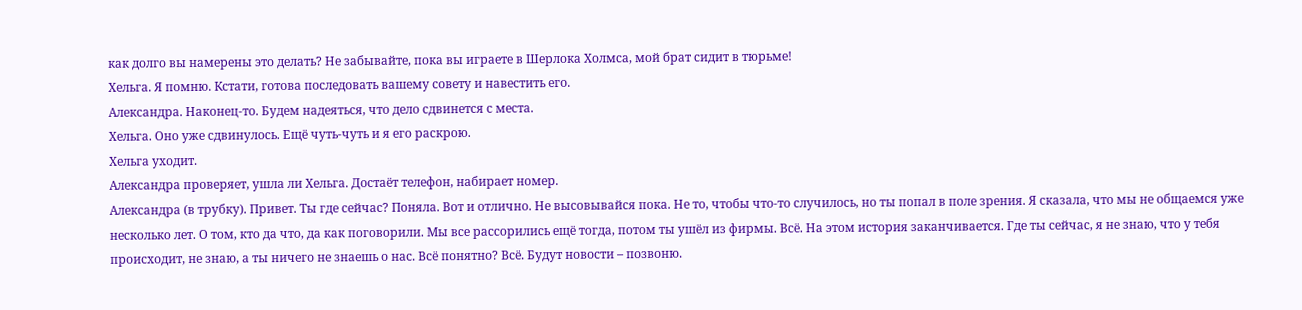как долго вы намерены это делать? Не забывайте, пока вы играете в Шерлока Холмса, мой брат сидит в тюрьме!
Хельга. Я помню. Кстати, готова последовать вашему совету и навестить его.
Александра. Наконец-то. Будем надеяться, что дело сдвинется с места.
Хельга. Оно уже сдвинулось. Ещё чуть-чуть и я его раскрою.
Хельга уходит.
Александра проверяет, ушла ли Хельга. Достаёт телефон, набирает номер.
Александра (в трубку). Привет. Ты где сейчас? Поняла. Вот и отлично. Не высовывайся пока. Не то, чтобы что-то случилось, но ты попал в поле зрения. Я сказала, что мы не общаемся уже несколько лет. О том, кто да что, да как поговорили. Мы все рассорились ещё тогда, потом ты ушёл из фирмы. Всё. На этом история заканчивается. Где ты сейчас, я не знаю, что у тебя происходит, не знаю, а ты ничего не знаешь о нас. Всё понятно? Всё. Будут новости – позвоню.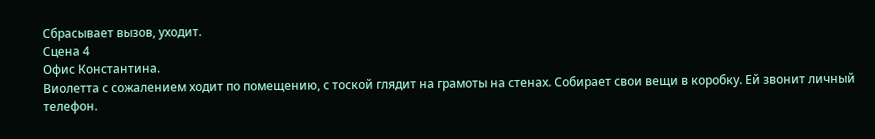Сбрасывает вызов, уходит.
Сцена 4
Офис Константина.
Виолетта с сожалением ходит по помещению, с тоской глядит на грамоты на стенах. Собирает свои вещи в коробку. Ей звонит личный телефон.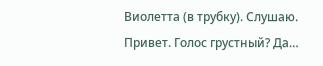Виолетта (в трубку). Слушаю. Привет. Голос грустный? Да…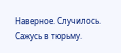Наверное. Случилось. Сажусь в тюрьму.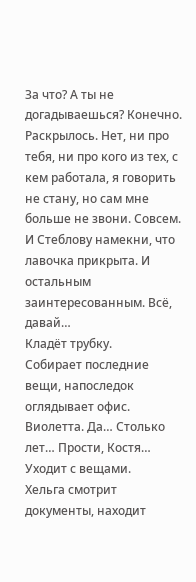За что? А ты не догадываешься? Конечно. Раскрылось. Нет, ни про тебя, ни про кого из тех, с кем работала, я говорить не стану, но сам мне больше не звони. Совсем. И Стеблову намекни, что лавочка прикрыта. И остальным заинтересованным. Всё, давай…
Кладёт трубку.
Собирает последние вещи, напоследок оглядывает офис.
Виолетта. Да… Столько лет… Прости, Костя…
Уходит с вещами.
Хельга смотрит документы, находит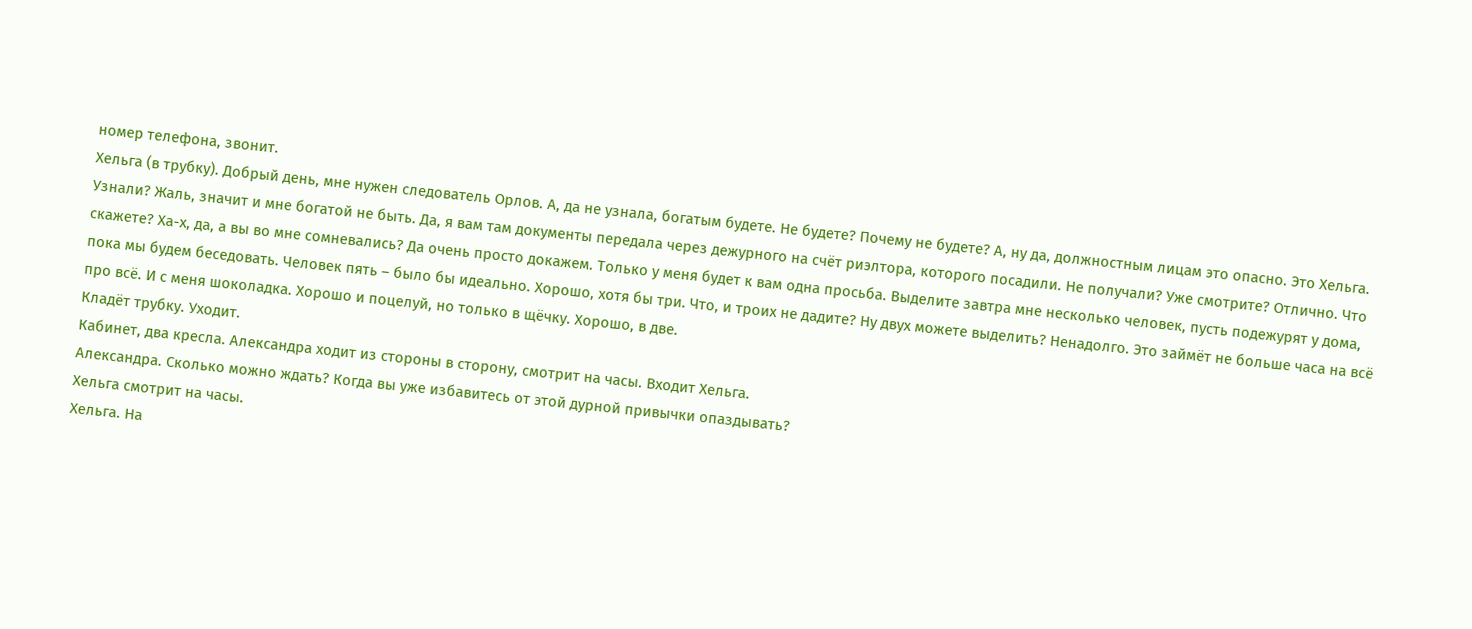номер телефона, звонит.
Хельга (в трубку). Добрый день, мне нужен следователь Орлов. А, да не узнала, богатым будете. Не будете? Почему не будете? А, ну да, должностным лицам это опасно. Это Хельга. Узнали? Жаль, значит и мне богатой не быть. Да, я вам там документы передала через дежурного на счёт риэлтора, которого посадили. Не получали? Уже смотрите? Отлично. Что скажете? Ха-х, да, а вы во мне сомневались? Да очень просто докажем. Только у меня будет к вам одна просьба. Выделите завтра мне несколько человек, пусть подежурят у дома, пока мы будем беседовать. Человек пять – было бы идеально. Хорошо, хотя бы три. Что, и троих не дадите? Ну двух можете выделить? Ненадолго. Это займёт не больше часа на всё про всё. И с меня шоколадка. Хорошо и поцелуй, но только в щёчку. Хорошо, в две.
Кладёт трубку. Уходит.
Кабинет, два кресла. Александра ходит из стороны в сторону, смотрит на часы. Входит Хельга.
Александра. Сколько можно ждать? Когда вы уже избавитесь от этой дурной привычки опаздывать?
Хельга смотрит на часы.
Хельга. На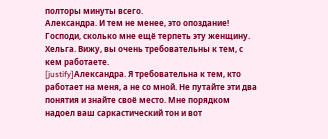полторы минуты всего.
Александра. И тем не менее, это опоздание! Господи, сколько мне ещё терпеть эту женщину.
Хельга. Вижу, вы очень требовательны к тем, с кем работаете.
[justify]Александра. Я требовательна к тем, кто работает на меня, а не со мной. Не путайте эти два понятия и знайте своё место. Мне порядком надоел ваш саркастический тон и вот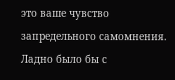это ваше чувство запредельного самомнения. Ладно было бы с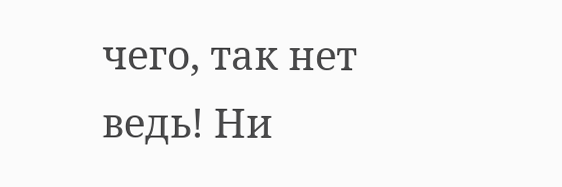чего, так нет ведь! Ни